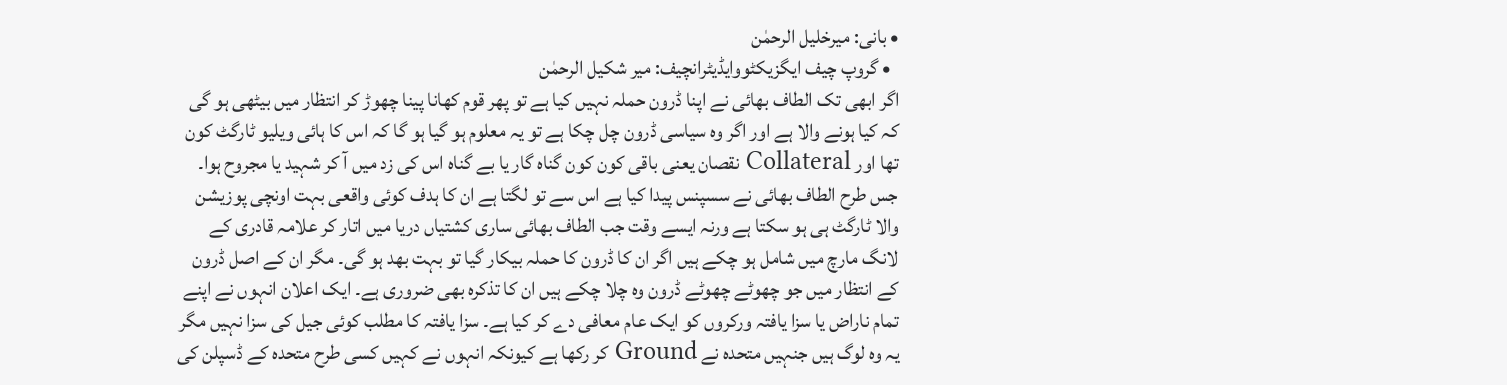• بانی: میرخلیل الرحمٰن
  • گروپ چیف ایگزیکٹووایڈیٹرانچیف: میر شکیل الرحمٰن
اگر ابھی تک الطاف بھائی نے اپنا ڈرون حملہ نہیں کیا ہے تو پھر قوم کھانا پینا چھوڑ کر انتظار میں بیٹھی ہو گی کہ کیا ہونے والا ہے اور اگر وہ سیاسی ڈرون چل چکا ہے تو یہ معلوم ہو گیا ہو گا کہ اس کا ہائی ویلیو ٹارگٹ کون تھا اور Collateral نقصان یعنی باقی کون کون گناہ گار یا بے گناہ اس کی زد میں آ کر شہید یا مجروح ہوا۔ جس طرح الطاف بھائی نے سسپنس پیدا کیا ہے اس سے تو لگتا ہے ان کا ہدف کوئی واقعی بہت اونچی پوزیشن والا ٹارگٹ ہی ہو سکتا ہے ورنہ ایسے وقت جب الطاف بھائی ساری کشتیاں دریا میں اتار کر علامہ قادری کے لانگ مارچ میں شامل ہو چکے ہیں اگر ان کا ڈرون کا حملہ بیکار گیا تو بہت بھد ہو گی۔ مگر ان کے اصل ڈرون کے انتظار میں جو چھوٹے چھوٹے ڈرون وہ چلا چکے ہیں ان کا تذکرہ بھی ضروری ہے۔ ایک اعلان انہوں نے اپنے تمام ناراض یا سزا یافتہ ورکروں کو ایک عام معافی دے کر کیا ہے۔ سزا یافتہ کا مطلب کوئی جیل کی سزا نہیں مگر یہ وہ لوگ ہیں جنہیں متحدہ نے Ground کر رکھا ہے کیونکہ انہوں نے کہیں کسی طرح متحدہ کے ڈسپلن کی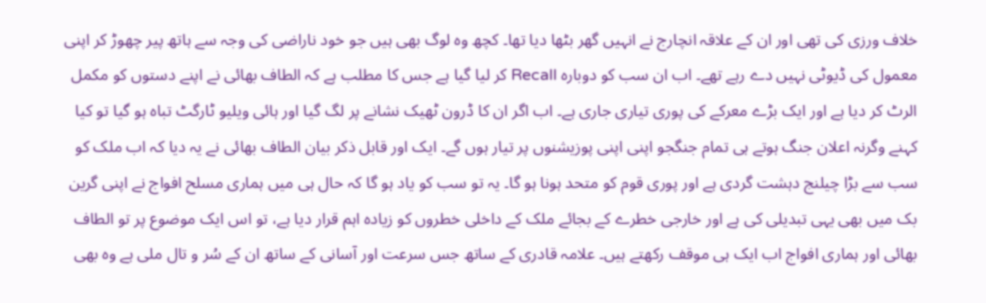خلاف ورزی کی تھی اور ان کے علاقہ انچارج نے انہیں گھر بٹھا دیا تھا۔ کچھ وہ لوگ بھی ہیں جو خود ناراضی کی وجہ سے ہاتھ پیر چھوڑ کر اپنی معمول کی ڈیوٹی نہیں دے رہے تھے۔ اب ان سب کو دوبارہ Recall کر لیا گیا ہے جس کا مطلب ہے کہ الطاف بھائی نے اپنے دستوں کو مکمل الرٹ کر دیا ہے اور ایک بڑے معرکے کی پوری تیاری جاری ہے۔ اب اگر ان کا ڈرون ٹھیک نشانے پر لگ گیا اور ہائی ویلیو ٹارگٹ تباہ ہو گیا تو کیا کہنے وگرنہ اعلان جنگ ہوتے ہی تمام جنگجو اپنی اپنی پوزیشنوں پر تیار ہوں گے۔ ایک اور قابل ذکر بیان الطاف بھائی نے یہ دیا کہ اب ملک کو سب سے بڑا چیلنج دہشت گردی ہے اور پوری قوم کو متحد ہونا ہو گا۔ یہ تو سب کو یاد ہو گا کہ حال ہی میں ہماری مسلح افواج نے اپنی گرین بک میں بھی یہی تبدیلی کی ہے اور خارجی خطرے کے بجائے ملک کے داخلی خطروں کو زیادہ اہم قرار دیا ہے، تو اس ایک موضوع پر تو الطاف بھائی اور ہماری افواج اب ایک ہی موقف رکھتے ہیں۔ علامہ قادری کے ساتھ جس سرعت اور آسانی کے ساتھ ان کے سُر و تال ملی ہے وہ بھی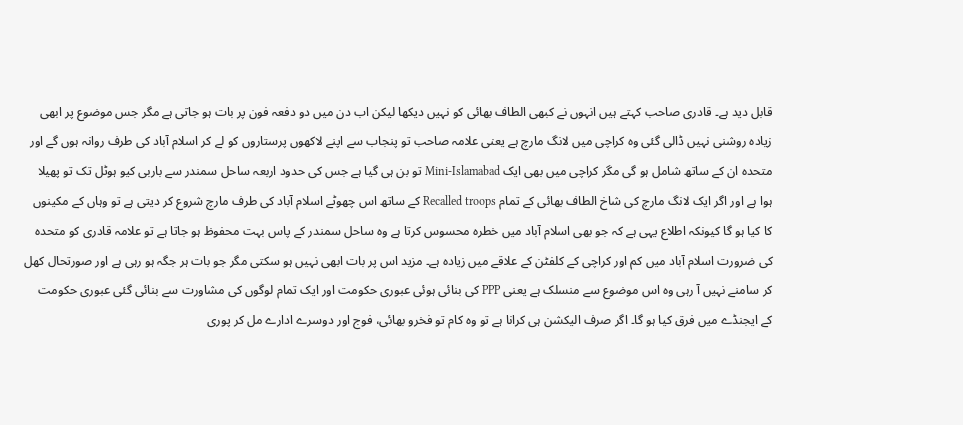قابل دید ہے۔ قادری صاحب کہتے ہیں انہوں نے کبھی الطاف بھائی کو نہیں دیکھا لیکن اب دن میں دو دفعہ فون پر بات ہو جاتی ہے مگر جس موضوع پر ابھی زیادہ روشنی نہیں ڈالی گئی وہ کراچی میں لانگ مارچ ہے یعنی علامہ صاحب تو پنجاب سے اپنے لاکھوں پرستاروں کو لے کر اسلام آباد کی طرف روانہ ہوں گے اور متحدہ ان کے ساتھ شامل ہو گی مگر کراچی میں بھی ایک Mini-Islamabad تو بن ہی گیا ہے جس کی حدود اربعہ ساحل سمندر سے باربی کیو ہوٹل تک تو پھیلا ہوا ہے اور اگر ایک لانگ مارچ کی شاخ الطاف بھائی کے تمام Recalled troops کے ساتھ اس چھوٹے اسلام آباد کی طرف مارچ شروع کر دیتی ہے تو وہاں کے مکینوں کا کیا ہو گا کیونکہ اطلاع یہی ہے کہ جو بھی اسلام آباد میں خطرہ محسوس کرتا ہے وہ ساحل سمندر کے پاس بہت محفوظ ہو جاتا ہے تو علامہ قادری کو متحدہ کی ضرورت اسلام آباد میں کم اور کراچی کے کلفٹن کے علاقے میں زیادہ ہے۔ مزید اس پر بات ابھی نہیں ہو سکتی مگر جو بات ہر جگہ ہو رہی ہے اور صورتحال کھل کر سامنے نہیں آ رہی وہ اس موضوع سے منسلک ہے یعنی PPP کی بنائی ہوئی عبوری حکومت اور ایک تمام لوگوں کی مشاورت سے بنائی گئی عبوری حکومت کے ایجنڈے میں فرق کیا ہو گا۔ اگر صرف الیکشن ہی کرانا ہے تو وہ کام تو فخرو بھائی، فوج اور دوسرے ادارے مل کر پوری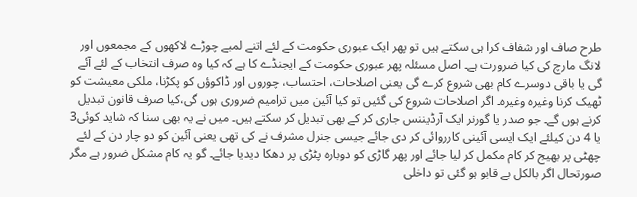طرح صاف اور شفاف کرا ہی سکتے ہیں تو پھر ایک عبوری حکومت کے لئے اتنے لمبے چوڑے لاکھوں کے مجمعوں اور لانگ مارچ کی کیا ضرورت ہے۔ اصل مسئلہ پھر عبوری حکومت کے ایجنڈے کا ہے کہ کیا وہ صرف انتخاب کے لئے آئے گی یا باقی دوسرے کام بھی شروع کرے گی یعنی اصلاحات، احتساب، چوروں اور ڈاکوؤں کو پکڑنا، ملکی معیشت کو ٹھیک کرنا وغیرہ وغیرہ۔ اگر اصلاحات شروع کی گئیں تو کیا آئین میں ترامیم ضروری ہوں گی،کیا صرف قانون تبدیل کرنے ہوں گے۔ جو صدر یا گورنر ایک آرڈیننس جاری کر کے بھی تبدیل کر سکتے ہیں۔ میں نے یہ بھی سنا کہ شاید کوئی3 یا 4 دن کیلئے ایک ایسی آئینی کارروائی کر دی جائے جیسی جنرل مشرف نے کی تھی یعنی آئین کو دو چار دن کے لئے چھٹی پر بھیج کر کام مکمل کر لیا جائے اور پھر گاڑی کو دوبارہ پٹڑی پر دھکا دیدیا جائے۔ گو یہ کام مشکل ضرور ہے مگر صورتحال اگر بالکل بے قابو ہو گئی تو داخلی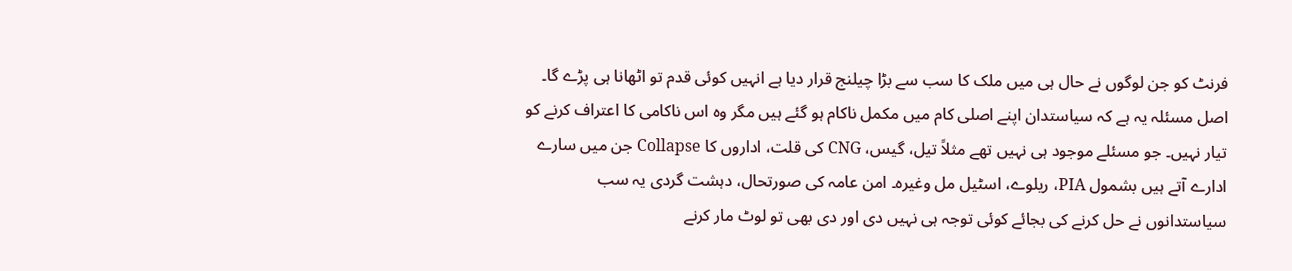فرنٹ کو جن لوگوں نے حال ہی میں ملک کا سب سے بڑا چیلنج قرار دیا ہے انہیں کوئی قدم تو اٹھانا ہی پڑے گا۔
اصل مسئلہ یہ ہے کہ سیاستدان اپنے اصلی کام میں مکمل ناکام ہو گئے ہیں مگر وہ اس ناکامی کا اعتراف کرنے کو تیار نہیں۔ جو مسئلے موجود ہی نہیں تھے مثلاً تیل، گیس، CNG کی قلت، اداروں کا Collapse جن میں سارے ادارے آتے ہیں بشمول PIA، ریلوے، اسٹیل مل وغیرہ۔ امن عامہ کی صورتحال، دہشت گردی یہ سب سیاستدانوں نے حل کرنے کی بجائے کوئی توجہ ہی نہیں دی اور دی بھی تو لوٹ مار کرنے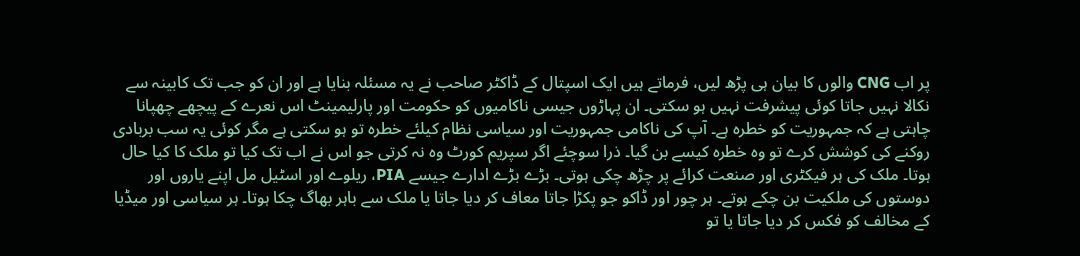پر اب CNG والوں کا بیان ہی پڑھ لیں، فرماتے ہیں ایک اسپتال کے ڈاکٹر صاحب نے یہ مسئلہ بنایا ہے اور ان کو جب تک کابینہ سے نکالا نہیں جاتا کوئی پیشرفت نہیں ہو سکتی۔ ان پہاڑوں جیسی ناکامیوں کو حکومت اور پارلیمینٹ اس نعرے کے پیچھے چھپانا چاہتی ہے کہ جمہوریت کو خطرہ ہے۔ آپ کی ناکامی جمہوریت اور سیاسی نظام کیلئے خطرہ تو ہو سکتی ہے مگر کوئی یہ سب بربادی روکنے کی کوشش کرے تو وہ خطرہ کیسے بن گیا۔ ذرا سوچئے اگر سپریم کورٹ وہ نہ کرتی جو اس نے اب تک کیا تو ملک کا کیا حال ہوتا۔ ملک کی ہر فیکٹری اور صنعت کرائے پر چڑھ چکی ہوتی۔ بڑے بڑے ادارے جیسے PIA، ریلوے اور اسٹیل مل اپنے یاروں اور دوستوں کی ملکیت بن چکے ہوتے۔ ہر چور اور ڈاکو جو پکڑا جاتا معاف کر دیا جاتا یا ملک سے باہر بھاگ چکا ہوتا۔ ہر سیاسی اور میڈیا کے مخالف کو فکس کر دیا جاتا یا تو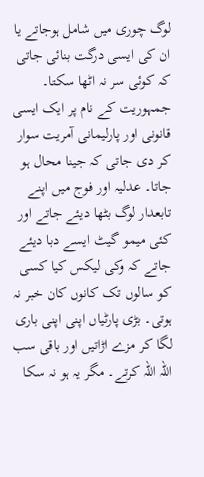لوگ چوری میں شامل ہوجاتے یا ان کی ایسی درگت بنائی جاتی کہ کوئی سر نہ اٹھا سکتا۔ جمہوریت کے نام پر ایک ایسی قانونی اور پارلیمانی آمریت سوار کر دی جاتی کہ جینا محال ہو جاتا۔ عدلیہ اور فوج میں اپنے تابعدار لوگ بٹھا دیئے جاتے اور کئی میمو گیٹ ایسے دبا دیئے جاتے کہ وکی لیکس کیا کسی کو سالوں تک کانوں کان خبر نہ ہوتی۔ بڑی پارٹیاں اپنی اپنی باری لگا کر مزے اڑاتیں اور باقی سب اللہ اللہ کرتے۔ مگر یہ ہو نہ سکا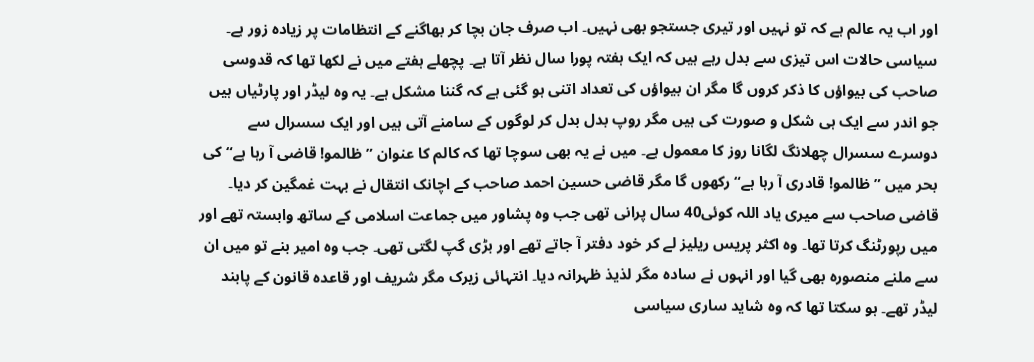اور اب یہ عالم ہے کہ تو نہیں اور تیری جستجو بھی نہیں۔ اب صرف جان بچا کر بھاگنے کے انتظامات پر زیادہ زور ہے۔
سیاسی حالات اس تیزی سے بدل رہے ہیں کہ ایک ہفتہ پورا سال نظر آتا ہے۔ پچھلے ہفتے میں نے لکھا تھا کہ قدوسی صاحب کی بیواؤں کا ذکر کروں گا مگر ان بیواؤں کی تعداد اتنی ہو گئی ہے کہ گننا مشکل ہے۔ یہ وہ لیڈر اور پارٹیاں ہیں جو اندر سے ایک ہی شکل و صورت کی ہیں مگر روپ بدل بدل کر لوگوں کے سامنے آتی ہیں اور ایک سسرال سے دوسرے سسرال چھلانگ لگانا روز کا معمول ہے۔ میں نے یہ بھی سوچا تھا کہ کالم کا عنوان ”ظالمو! قاضی آ رہا ہے“ کی بحر میں ”ظالمو! قادری آ رہا ہے“ رکھوں گا مگر قاضی حسین احمد صاحب کے اچانک انتقال نے بہت غمگین کر دیا۔ قاضی صاحب سے میری یاد اللہ کوئی40 سال پرانی تھی جب وہ پشاور میں جماعت اسلامی کے ساتھ وابستہ تھے اور میں رپورٹنگ کرتا تھا۔ وہ اکثر پریس ریلیز لے کر خود دفتر آ جاتے تھے اور بڑی گپ لگتی تھی۔ جب وہ امیر بنے تو میں ان سے ملنے منصورہ بھی گیا اور انہوں نے سادہ مگر لذیذ ظہرانہ دیا۔ انتہائی زیرک مگر شریف اور قاعدہ قانون کے پابند لیڈر تھے۔ ہو سکتا تھا کہ وہ شاید ساری سیاسی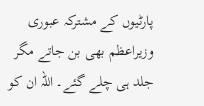پارٹیوں کے مشترکہ عبوری وزیراعظم بھی بن جاتے مگر جلد ہی چلے گئے۔ اللہ ان کو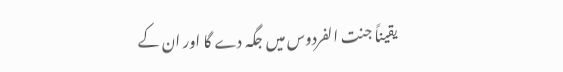یقیناً جنت الفردوس میں جگہ دے گا اور ان کے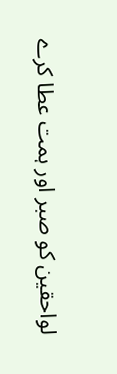لواحقین کو صبر اور ہمت عطا کرے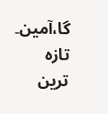گا،آمین۔
تازہ ترین